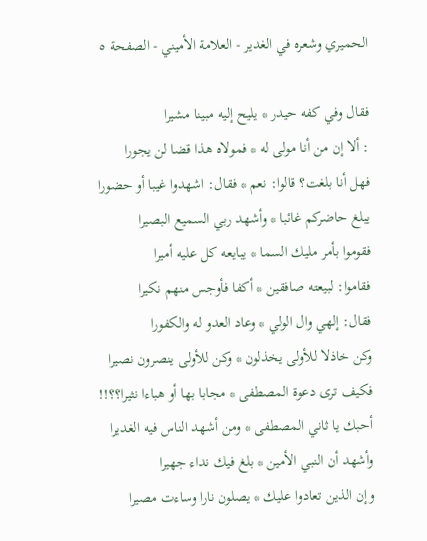الحميري وشعره في الغدير - العلامة الأميني - الصفحة ٥

فقال وفي كفه حيدر * يليح إليه مبينا مشيرا
: ألا إن من أنا مولى له * فمولاه هذا قضا لن يجورا
فهل أنا بلغت؟ قالوا: نعم * فقال: اشهدوا غيبا أو حضورا
يبلغ حاضركم غائبا * وأشهد ربي السميع البصيرا
فقوموا بأمر مليك السما * يبايعه كل عليه أميرا
فقاموا: لبيعته صافقين * أكفا فأوجس منهم نكيرا
فقال: إلهي وال الولي * وعاد العدو له والكفورا
وكن خاذلا للأولى يخذلون * وكن للأولى ينصرون نصيرا
فكيف ترى دعوة المصطفى * مجابا بها أو هباءا نثيرا؟؟!!
أحبك يا ثاني المصطفى * ومن أشهد الناس فيه الغديرا
وأشهد أن النبي الأمين * بلغ فيك نداء جهيرا
وإن الذين تعادوا عليك * يصلون نارا وساءت مصيرا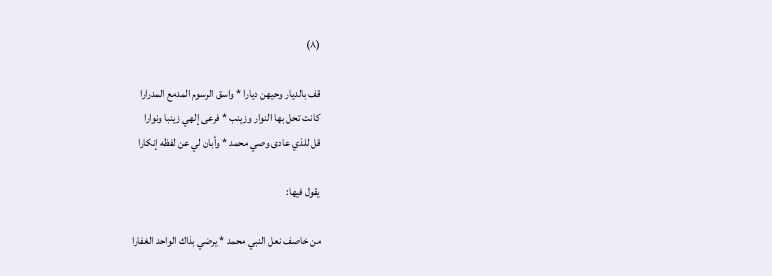(٨)

قف بالديار وحيهن ديارا * واسق الرسوم المدمع المدرارا
كانت تحل بها النوار وزينب * فرعى إلهي زينبا ونوارا
قل للذي عادى وصي محمد * وأبان لي عن لفظه إنكارا

يقول فيها:

من خاصف نعل النبي محمد * يرضي بذاك الواحد الغفارا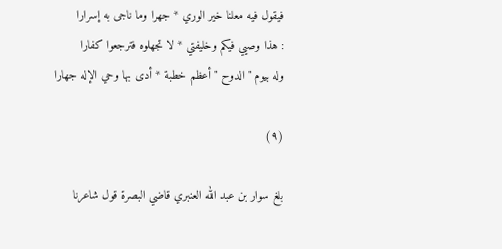فيقول فيه معلنا خير الوري * جهرا وما ناجى به إسرارا
: هذا وصيي فيكم وخليفتي * لا تجهلوه فترجعوا كفارا
وله بيوم " الدوح " أعظم خطبة * أدى بها وحي الإله جهارا

(٩)

بلغ سوار بن عبد الله العنبري قاضي البصرة قول شاعرنا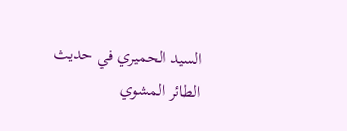السيد الحميري في حديث الطائر المشوي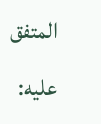المتفق عليه: